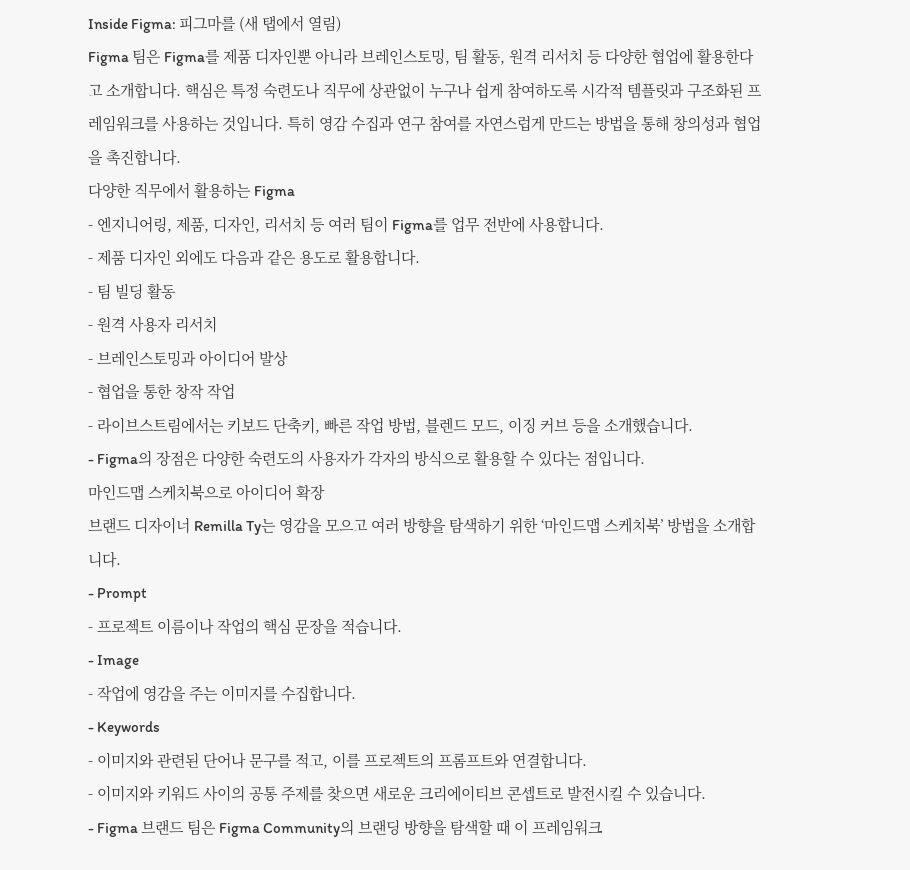Inside Figma: 피그마를 (새 탭에서 열림)
Figma 팀은 Figma를 제품 디자인뿐 아니라 브레인스토밍, 팀 활동, 원격 리서치 등 다양한 협업에 활용한다고 소개합니다. 핵심은 특정 숙련도나 직무에 상관없이 누구나 쉽게 참여하도록 시각적 템플릿과 구조화된 프레임워크를 사용하는 것입니다. 특히 영감 수집과 연구 참여를 자연스럽게 만드는 방법을 통해 창의성과 협업을 촉진합니다.
다양한 직무에서 활용하는 Figma
- 엔지니어링, 제품, 디자인, 리서치 등 여러 팀이 Figma를 업무 전반에 사용합니다.
- 제품 디자인 외에도 다음과 같은 용도로 활용합니다.
- 팀 빌딩 활동
- 원격 사용자 리서치
- 브레인스토밍과 아이디어 발상
- 협업을 통한 창작 작업
- 라이브스트림에서는 키보드 단축키, 빠른 작업 방법, 블렌드 모드, 이징 커브 등을 소개했습니다.
- Figma의 장점은 다양한 숙련도의 사용자가 각자의 방식으로 활용할 수 있다는 점입니다.
마인드맵 스케치북으로 아이디어 확장
브랜드 디자이너 Remilla Ty는 영감을 모으고 여러 방향을 탐색하기 위한 ‘마인드맵 스케치북’ 방법을 소개합니다.
- Prompt
- 프로젝트 이름이나 작업의 핵심 문장을 적습니다.
- Image
- 작업에 영감을 주는 이미지를 수집합니다.
- Keywords
- 이미지와 관련된 단어나 문구를 적고, 이를 프로젝트의 프롬프트와 연결합니다.
- 이미지와 키워드 사이의 공통 주제를 찾으면 새로운 크리에이티브 콘셉트로 발전시킬 수 있습니다.
- Figma 브랜드 팀은 Figma Community의 브랜딩 방향을 탐색할 때 이 프레임워크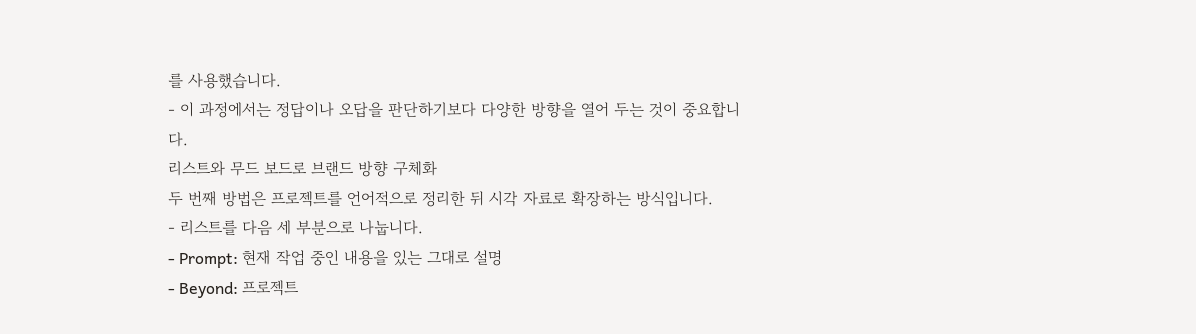를 사용했습니다.
- 이 과정에서는 정답이나 오답을 판단하기보다 다양한 방향을 열어 두는 것이 중요합니다.
리스트와 무드 보드로 브랜드 방향 구체화
두 번째 방법은 프로젝트를 언어적으로 정리한 뒤 시각 자료로 확장하는 방식입니다.
- 리스트를 다음 세 부분으로 나눕니다.
- Prompt: 현재 작업 중인 내용을 있는 그대로 설명
- Beyond: 프로젝트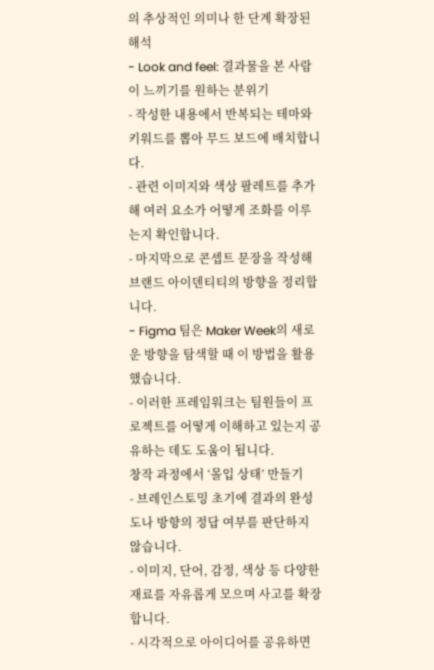의 추상적인 의미나 한 단계 확장된 해석
- Look and feel: 결과물을 본 사람이 느끼기를 원하는 분위기
- 작성한 내용에서 반복되는 테마와 키워드를 뽑아 무드 보드에 배치합니다.
- 관련 이미지와 색상 팔레트를 추가해 여러 요소가 어떻게 조화를 이루는지 확인합니다.
- 마지막으로 콘셉트 문장을 작성해 브랜드 아이덴티티의 방향을 정리합니다.
- Figma 팀은 Maker Week의 새로운 방향을 탐색할 때 이 방법을 활용했습니다.
- 이러한 프레임워크는 팀원들이 프로젝트를 어떻게 이해하고 있는지 공유하는 데도 도움이 됩니다.
창작 과정에서 ‘몰입 상태’ 만들기
- 브레인스토밍 초기에 결과의 완성도나 방향의 정답 여부를 판단하지 않습니다.
- 이미지, 단어, 감정, 색상 등 다양한 재료를 자유롭게 모으며 사고를 확장합니다.
- 시각적으로 아이디어를 공유하면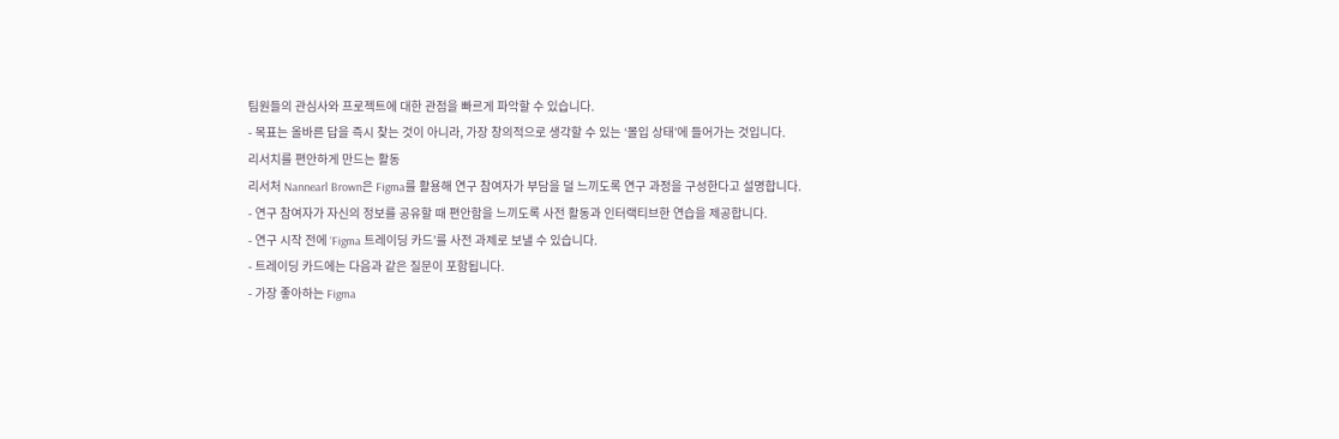팀원들의 관심사와 프로젝트에 대한 관점을 빠르게 파악할 수 있습니다.
- 목표는 올바른 답을 즉시 찾는 것이 아니라, 가장 창의적으로 생각할 수 있는 ‘몰입 상태’에 들어가는 것입니다.
리서치를 편안하게 만드는 활동
리서처 Nannearl Brown은 Figma를 활용해 연구 참여자가 부담을 덜 느끼도록 연구 과정을 구성한다고 설명합니다.
- 연구 참여자가 자신의 정보를 공유할 때 편안함을 느끼도록 사전 활동과 인터랙티브한 연습을 제공합니다.
- 연구 시작 전에 ‘Figma 트레이딩 카드’를 사전 과제로 보낼 수 있습니다.
- 트레이딩 카드에는 다음과 같은 질문이 포함됩니다.
- 가장 좋아하는 Figma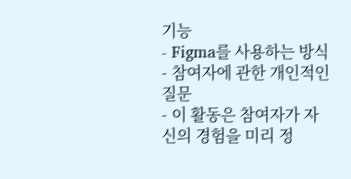기능
- Figma를 사용하는 방식
- 참여자에 관한 개인적인 질문
- 이 활동은 참여자가 자신의 경험을 미리 정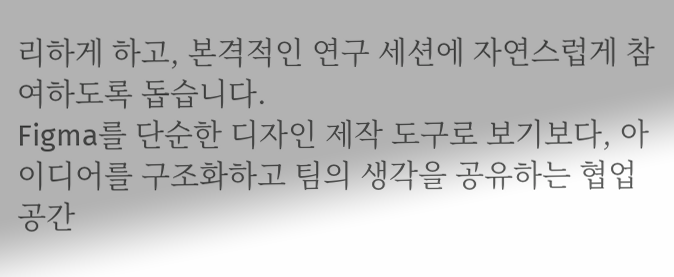리하게 하고, 본격적인 연구 세션에 자연스럽게 참여하도록 돕습니다.
Figma를 단순한 디자인 제작 도구로 보기보다, 아이디어를 구조화하고 팀의 생각을 공유하는 협업 공간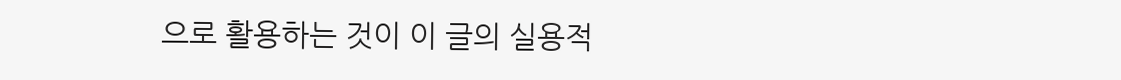으로 활용하는 것이 이 글의 실용적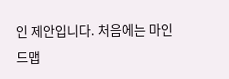인 제안입니다. 처음에는 마인드맵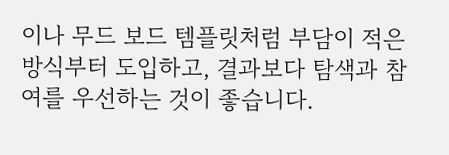이나 무드 보드 템플릿처럼 부담이 적은 방식부터 도입하고, 결과보다 탐색과 참여를 우선하는 것이 좋습니다.